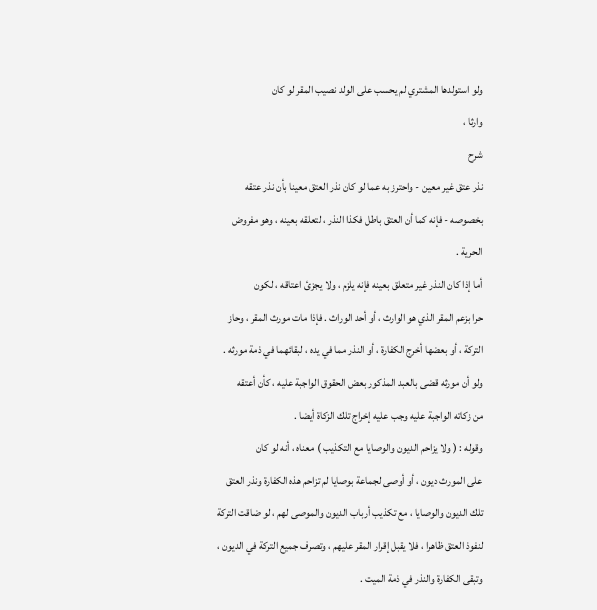ولو استولدها المشتري لم يحسب على الولد نصيب المقر لو كان
وارثا ،
شرح
نذر عتق غير معين - واحترز به عما لو كان نذر العتق معينا بأن نذر عتقه
بخصوصه - فإنه كما أن العتق باطل فكذا النذر ، لتعلقه بعينه ، وهو مفروض
الحرية .
أما إذا كان النذر غير متعلق بعينه فإنه يلزم ، ولا يجزئ اعتاقه ، لكون
حرا بزعم المقر الذي هو الوارث ، أو أحد الوراث . فإذا مات مورث المقر ، وحاز
التركة ، أو بعضها أخرج الكفارة ، أو النذر مما في يده ، لبقائهما في ذمة مورثه .
ولو أن مورثه قضى بالعبد المذكور بعض الحقوق الواجبة عليه ، كأن أعتقه
من زكاته الواجبة عليه وجب عليه إخراج تلك الزكاة أيضا .
وقوله : ( ولا يزاحم الديون والوصايا مع التكذيب ) معناه ، أنه لو كان
على المورث ديون ، أو أوصى لجماعة بوصايا لم تزاحم هذه الكفارة ونذر العتق
تلك الديون والوصايا ، مع تكذيب أرباب الديون والموصى لهم ، لو ضاقت التركة
لنفوذ العتق ظاهرا ، فلا يقبل إقرار المقر عليهم ، وتصرف جميع التركة في الديون ،
وتبقى الكفارة والنذر في ذمة الميت .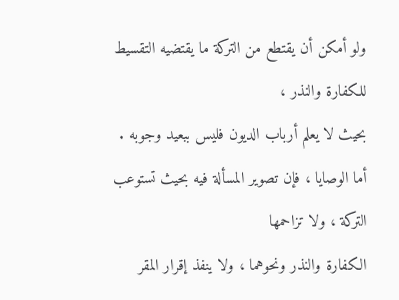ولو أمكن أن يقتطع من التركة ما يقتضيه التقسيط للكفارة والنذر ،
بحيث لا يعلم أرباب الديون فليس ببعيد وجوبه .
أما الوصايا ، فإن تصوير المسألة فيه بحيث تستوعب التركة ، ولا تزاحمها
الكفارة والنذر ونحوهما ، ولا ينفذ إقرار المقر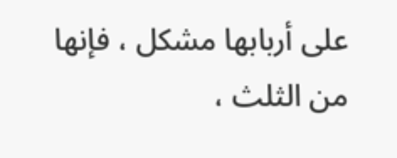على أربابها مشكل ، فإنها من الثلث ،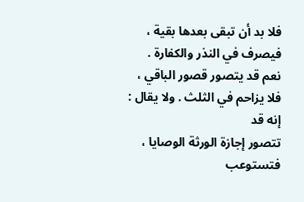فلا بد أن تبقى بعدها بقية ، فيصرف في النذر والكفارة .
نعم قد يتصور قصور الباقي ، فلا يزاحم في الثلث . ولا يقال : إنه قد
تتصور إجازة الورثة الوصايا ، فتستوعب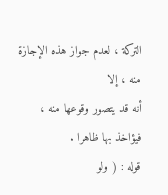التركة ، لعدم جواز هذه الإجازة منه ، إلا
أنه قد يتصور وقوعها منه ، فيؤاخذ بها ظاهرا .
قوله : ( ولو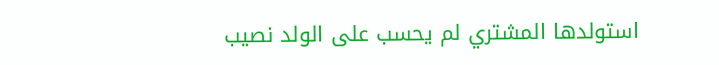استولدها المشتري لم يحسب على الولد نصيب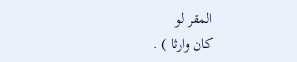المقر لو
كان وارثا ) .